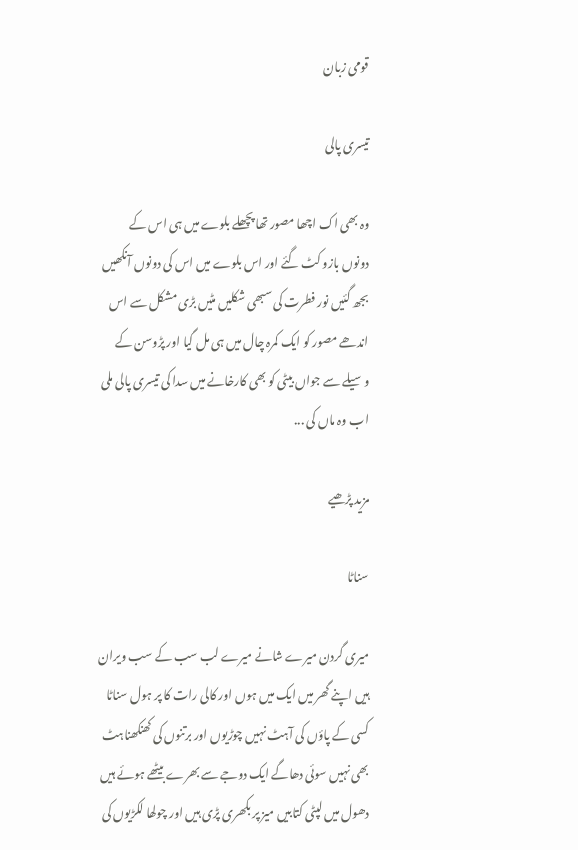قومی زبان

تیسری پالی

وہ بھی اک اچھا مصور تھا پچھلے بلوے میں ہی اس کے دونوں بازو کٹ گئے اور اس بلوے میں اس کی دونوں آنکھیں بجھ گئیں نور فطرت کی سبھی شکلیں مٹیں بڑی مشکل سے اس اندھے مصور کو ایک کمرہ چال میں ہی مل گیا اور پڑوسن کے وسیلے سے جواں بیٹی کو بھی کارخانے میں سدا کی تیسری پالی ملی اب وہ ماں کی ...

مزید پڑھیے

سناٹا

میری گردن میرے شانے میرے لب سب کے سب ویران ہیں اپنے گھر میں ایک میں ہوں اور کالی رات کا پر ہول سناٹا کسی کے پاؤں کی آہٹ نہیں چوڑیوں اور برتنوں کی کھنکھناہٹ بھی نہیں سوئی دھاگے ایک دوجے سے بھرے بیٹھے ہوئے ہیں دھول میں لپٹی کتابیں میز پر بکھری پڑی ہیں اور چولھا لکڑیوں کی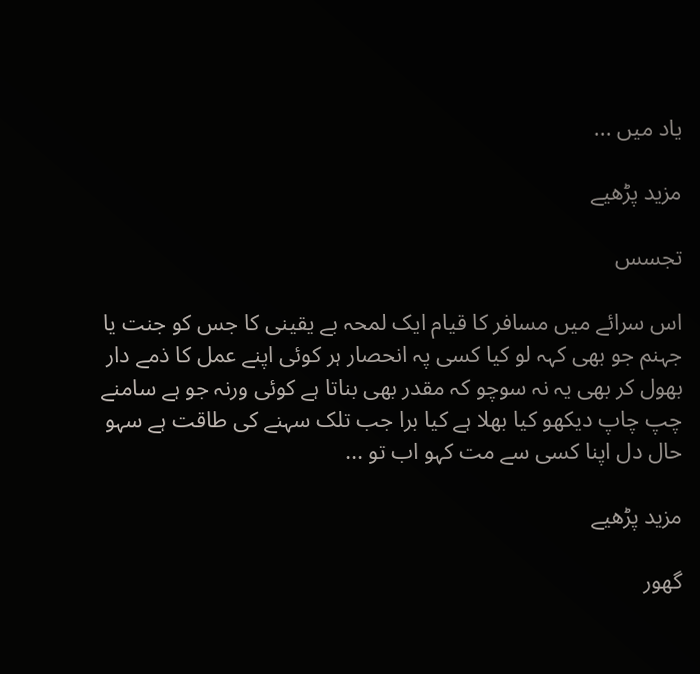یاد میں ...

مزید پڑھیے

تجسس

اس سرائے میں مسافر کا قیام ایک لمحہ بے یقینی کا جس کو جنت یا جہنم جو بھی کہہ لو کیا کسی پہ انحصار ہر کوئی اپنے عمل کا ذمے دار بھول کر بھی یہ نہ سوچو کہ مقدر بھی بناتا ہے کوئی ورنہ جو ہے سامنے چپ چاپ دیکھو کیا بھلا ہے کیا برا جب تلک سہنے کی طاقت ہے سہو حال دل اپنا کسی سے مت کہو اب تو ...

مزید پڑھیے

گھور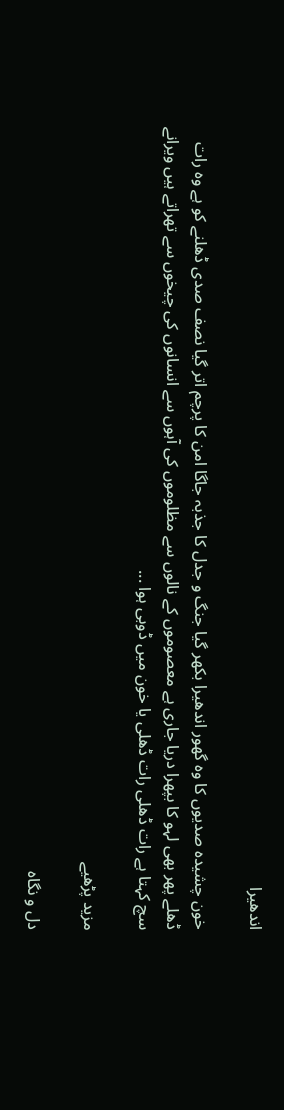اندھیرا

خون چشیدہ صدیوں کا وہ گھور اندھیرا بکھر گیا جنگ و جدل کا جذبہ جاگا امن کا پرچم اتر گیا نصف صدی ڈھلنے کو ہے وہ رات ڈھلے پھر بھی لہو کا بپھرا دریا جاری ہے معصوموں کے نالوں سے مظلوموں کی آہوں سے انسانوں کی چیخوں سے تھراتے ہیں ویرانے سچ کہتا ہے رات ڈھلی رات ڈھلی یا خون میں ڈوبی ہوا ...

مزید پڑھیے

دل و نگاہ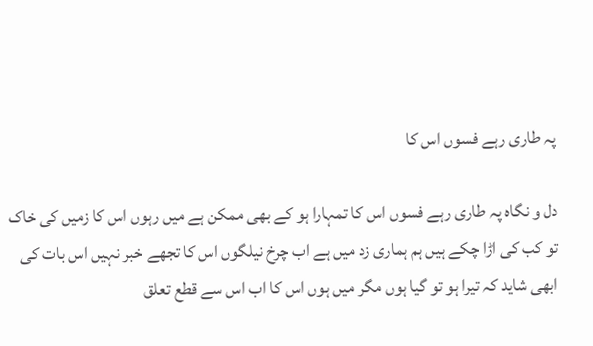پہ طاری رہے فسوں اس کا

دل و نگاہ پہ طاری رہے فسوں اس کا تمہارا ہو کے بھی ممکن ہے میں رہوں اس کا زمیں کی خاک تو کب کی اڑا چکے ہیں ہم ہماری زد میں ہے اب چرخ نیلگوں اس کا تجھے خبر نہیں اس بات کی ابھی شاید کہ تیرا ہو تو گیا ہوں مگر میں ہوں اس کا اب اس سے قطع تعلق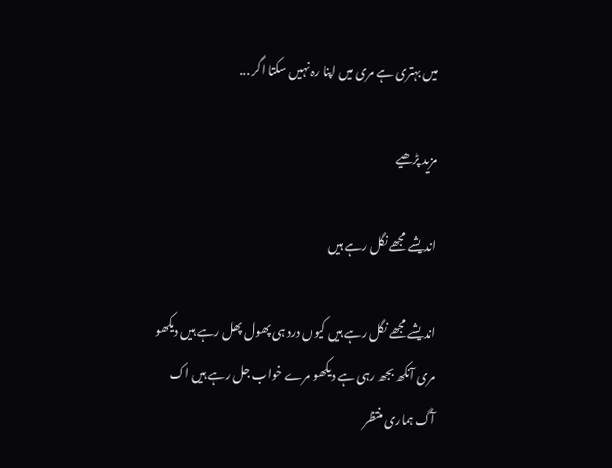میں بہتری ہے مری میں اپنا رہ نہیں سکتا اگر ...

مزید پڑھیے

اندیشے مجھے نگل رہے ہیں

اندیشے مجھے نگل رہے ہیں کیوں درد ہی پھول پھل رہے ہیں دیکھو مری آنکھ بجھ رہی ہے دیکھو مرے خواب جل رہے ہیں اک آگ ہماری منتظر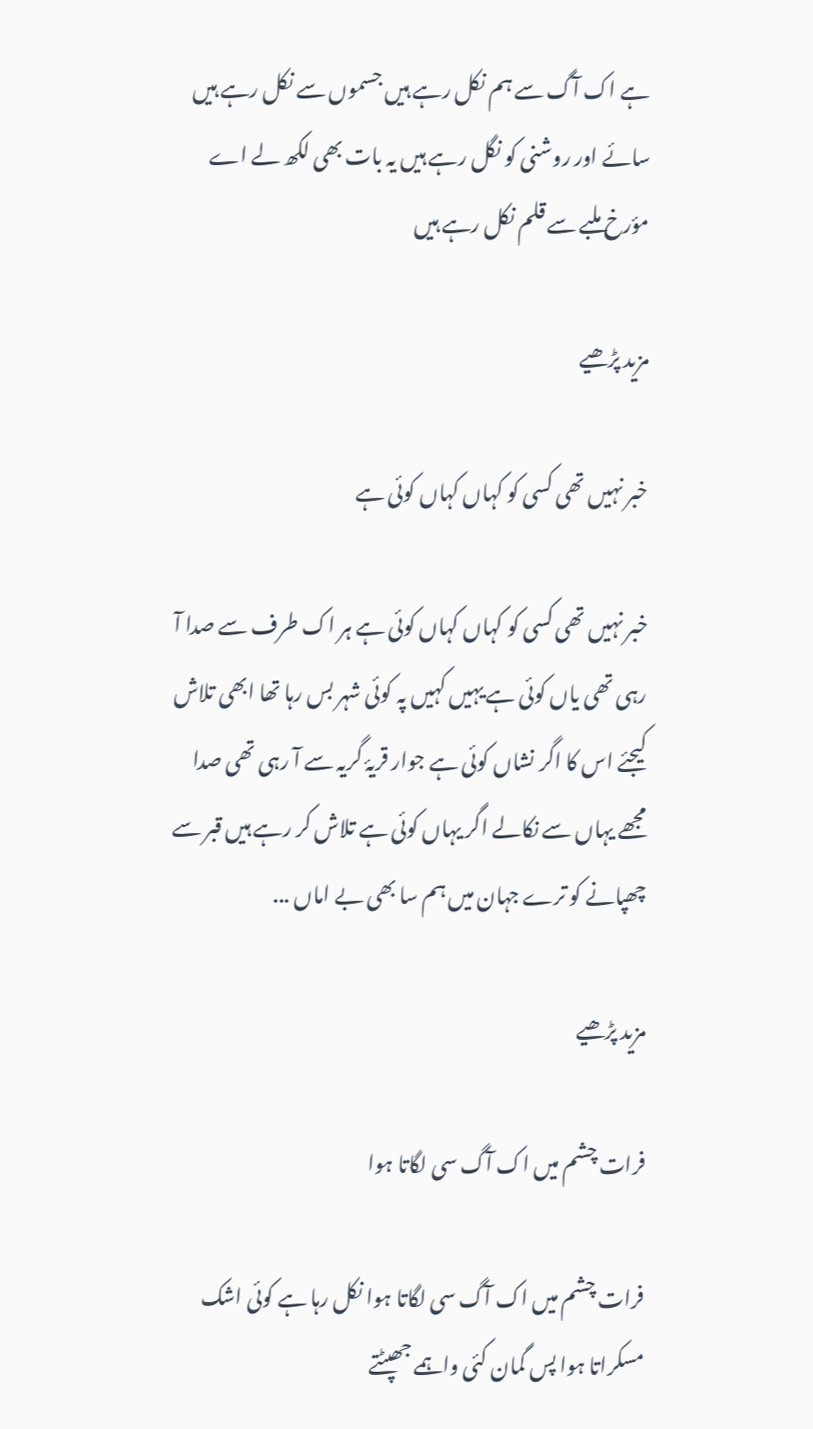ہے اک آگ سے ہم نکل رہے ہیں جسموں سے نکل رہے ہیں سائے اور روشنی کو نگل رہے ہیں یہ بات بھی لکھ لے اے مؤرخ ملبے سے قلم نکل رہے ہیں

مزید پڑھیے

خبر نہیں تھی کسی کو کہاں کہاں کوئی ہے

خبر نہیں تھی کسی کو کہاں کہاں کوئی ہے ہر اک طرف سے صدا آ رہی تھی یاں کوئی ہے یہیں کہیں پہ کوئی شہر بس رہا تھا ابھی تلاش کیجئے اس کا اگر نشاں کوئی ہے جوار قریۂ گریہ سے آ رہی تھی صدا مجھے یہاں سے نکالے اگر یہاں کوئی ہے تلاش کر رہے ہیں قبر سے چھپانے کو ترے جہان میں ہم سا بھی بے اماں ...

مزید پڑھیے

فرات چشم میں اک آگ سی لگاتا ہوا

فرات چشم میں اک آگ سی لگاتا ہوا نکل رہا ہے کوئی اشک مسکراتا ہوا پس گمان کئی واہمے جھپٹتے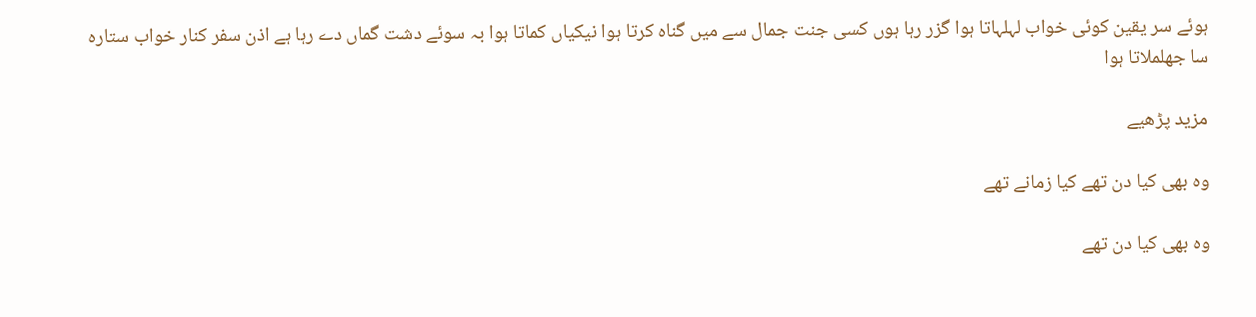ہوئے سر یقین کوئی خواب لہلہاتا ہوا گزر رہا ہوں کسی جنت جمال سے میں گناہ کرتا ہوا نیکیاں کماتا ہوا بہ سوئے دشت گماں دے رہا ہے اذن سفر کنار خواب ستارہ سا جھلملاتا ہوا

مزید پڑھیے

وہ بھی کیا دن تھے کیا زمانے تھے

وہ بھی کیا دن تھے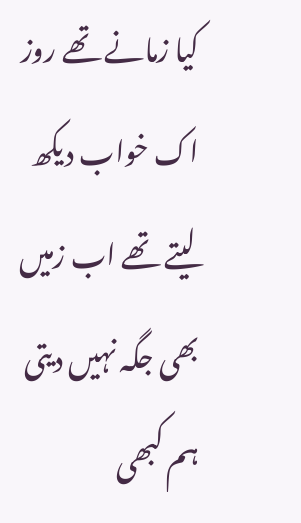کیا زمانے تھے روز اک خواب دیکھ لیتے تھے اب زمیں بھی جگہ نہیں دیتی ہم کبھی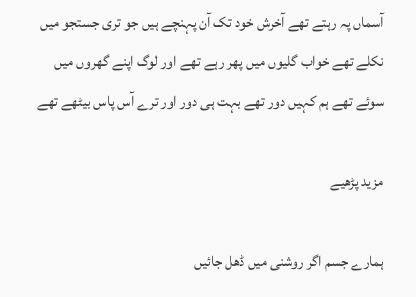آسماں پہ رہتے تھے آخرش خود تک آن پہنچے ہیں جو تری جستجو میں نکلے تھے خواب گلیوں میں پھر رہے تھے اور لوگ اپنے گھروں میں سوئے تھے ہم کہیں دور تھے بہت ہی دور اور ترے آس پاس بیٹھے تھے

مزید پڑھیے

ہمارے جسم اگر روشنی میں ڈھل جائیں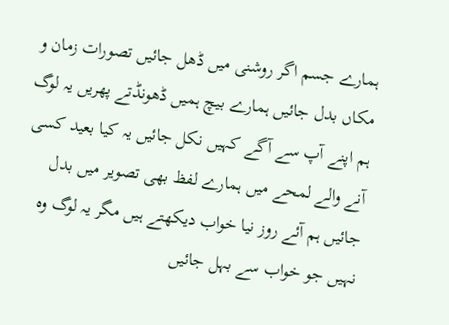ہمارے جسم اگر روشنی میں ڈھل جائیں تصورات زمان و مکاں بدل جائیں ہمارے بیچ ہمیں ڈھونڈتے پھریں یہ لوگ ہم اپنے آپ سے آگے کہیں نکل جائیں یہ کیا بعید کسی آنے والے لمحے میں ہمارے لفظ بھی تصویر میں بدل جائیں ہم آئے روز نیا خواب دیکھتے ہیں مگر یہ لوگ وہ نہیں جو خواب سے بہل جائیں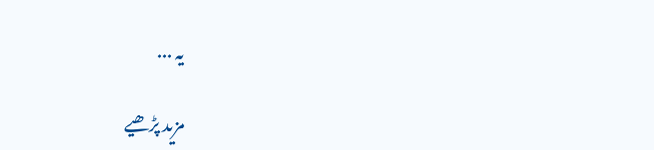یہ ...

مزید پڑھیے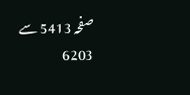صفحہ 5413 سے 6203